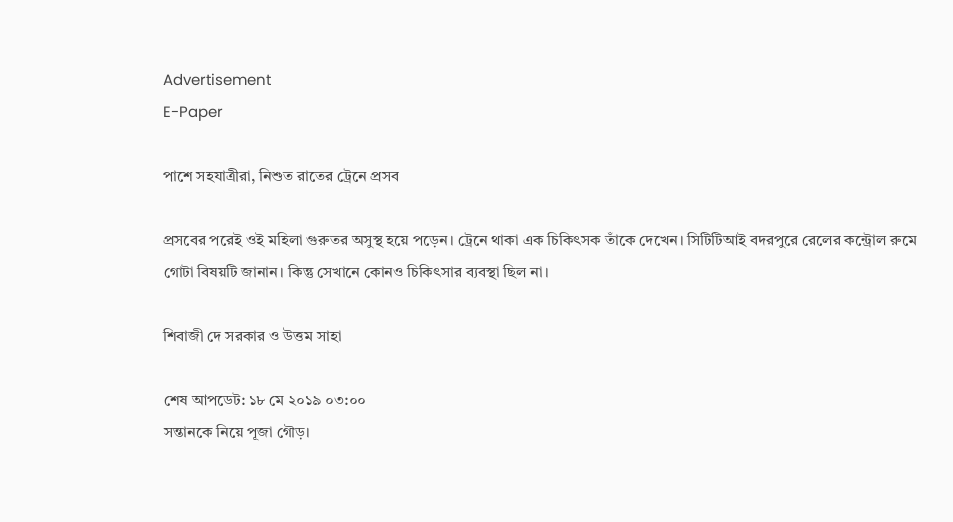Advertisement
E-Paper

পাশে সহযাত্রীরা, নিশুত রাতের ট্রেনে প্রসব

প্রসবের পরেই ওই মহিলা গুরুতর অসুস্থ হয়ে পড়েন। ট্রেনে থাকা এক চিকিৎসক তাঁকে দেখেন। সিটিটিআই বদরপুরে রেলের কন্ট্রোল রুমে গোটা বিষয়টি জানান। কিন্তু সেখানে কোনও চিকিৎসার ব্যবস্থা ছিল না।

শিবাজী দে সরকার ও উত্তম সাহা

শেষ আপডেট: ১৮ মে ২০১৯ ০৩:০০
সন্তানকে নিয়ে পূজা গৌড়।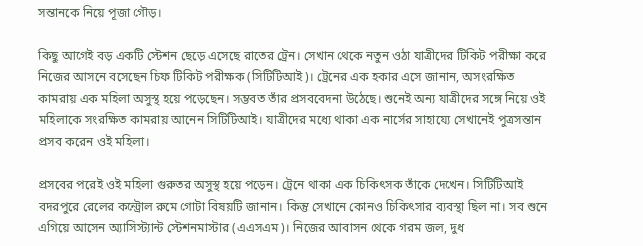সন্তানকে নিয়ে পূজা গৌড়।

কিছু আগেই বড় একটি স্টেশন ছেড়ে এসেছে রাতের ট্রেন। সেখান থেকে নতুন ওঠা যাত্রীদের টিকিট পরীক্ষা করে নিজের আসনে বসেছেন চিফ টিকিট পরীক্ষক (সিটিটিআই)। ট্রেনের এক হকার এসে জানান, অসংরক্ষিত কামরায় এক মহিলা অসুস্থ হয়ে পড়েছেন। সম্ভবত তাঁর প্রসববেদনা উঠেছে। শুনেই অন্য যাত্রীদের সঙ্গে নিয়ে ওই মহিলাকে সংরক্ষিত কামরায় আনেন সিটিটিআই। যাত্রীদের মধ্যে থাকা এক নার্সের সাহায্যে সেখানেই পুত্রসন্তান প্রসব করেন ওই মহিলা।

প্রসবের পরেই ওই মহিলা গুরুতর অসুস্থ হয়ে পড়েন। ট্রেনে থাকা এক চিকিৎসক তাঁকে দেখেন। সিটিটিআই বদরপুরে রেলের কন্ট্রোল রুমে গোটা বিষয়টি জানান। কিন্তু সেখানে কোনও চিকিৎসার ব্যবস্থা ছিল না। সব শুনে এগিয়ে আসেন অ্যাসিস্ট্যান্ট স্টেশনমাস্টার (এএসএম)। নিজের আবাসন থেকে গরম জল, দুধ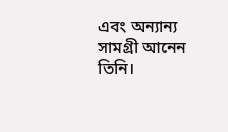এবং অন্যান্য সামগ্রী আনেন তিনি।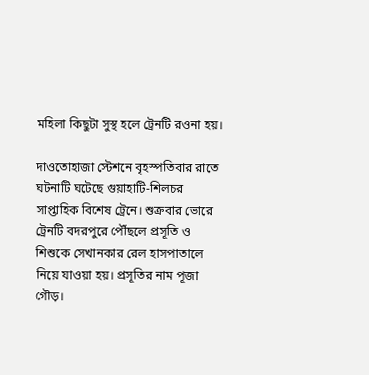মহিলা কিছুটা সুস্থ হলে ট্রেনটি রওনা হয়।

দাওতোহাজা স্টেশনে বৃহস্পতিবার রাতে ঘটনাটি ঘটেছে গুয়াহাটি-শিলচর সাপ্তাহিক বিশেষ ট্রেনে। শুক্রবার ভোরে ট্রেনটি বদরপুরে পৌঁছলে প্রসূতি ও শিশুকে সেখানকার রেল হাসপাতালে নিয়ে যাওয়া হয়। প্রসূতির নাম পূজা গৌড়।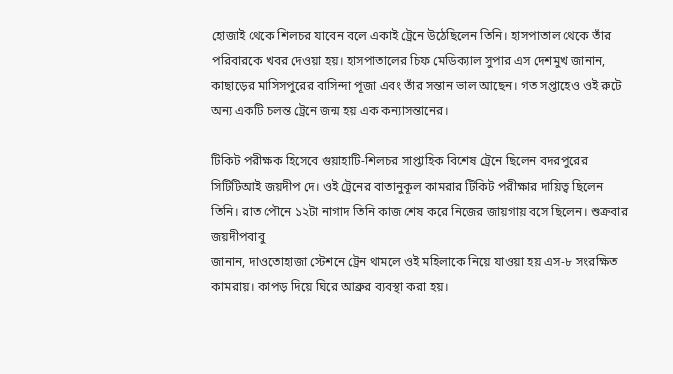হোজাই থেকে শিলচর যাবেন বলে একাই ট্রেনে উঠেছিলেন তিনি। হাসপাতাল থেকে তাঁর পরিবারকে খবর দেওয়া হয়। হাসপাতালের চিফ মেডিক্যাল সুপার এস দেশমুখ জানান, কাছাড়ের মাসিসপুরের বাসিন্দা পূজা এবং তাঁর সন্তান ভাল আছেন। গত সপ্তাহেও ওই রুটে অন্য একটি চলন্ত ট্রেনে জন্ম হয় এক কন্যাসন্তানের।

টিকিট পরীক্ষক হিসেবে গুয়াহাটি-শিলচর সাপ্তাহিক বিশেষ ট্রেনে ছিলেন বদরপুরের সিটিটিআই জয়দীপ দে। ওই ট্রেনের বাতানুকূল কামরার টিকিট পরীক্ষার দায়িত্ব ছিলেন তিনি। রাত পৌনে ১২টা নাগাদ তিনি কাজ শেষ করে নিজের জায়গায় বসে ছিলেন। শুক্রবার জয়দীপবাবু
জানান, দাওতোহাজা স্টেশনে ট্রেন থামলে ওই মহিলাকে নিয়ে যাওয়া হয় এস-৮ সংরক্ষিত কামরায়। কাপড় দিয়ে ঘিরে আব্রুর ব্যবস্থা করা হয়।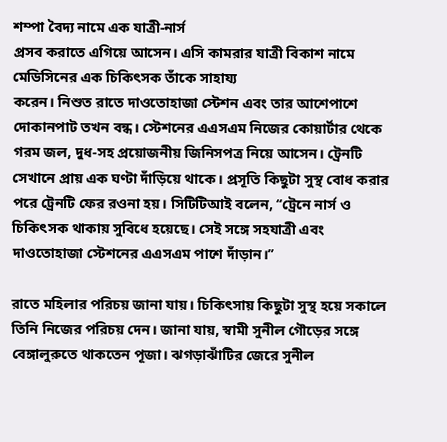শম্পা বৈদ্য নামে এক যাত্রী-নার্স
প্রসব করাতে এগিয়ে আসেন। এসি কামরার যাত্রী বিকাশ নামে মেডিসিনের এক চিকিৎসক তাঁকে সাহায্য
করেন। নিশুত রাতে দাওতোহাজা স্টেশন এবং তার আশেপাশে দোকানপাট তখন বন্ধ। স্টেশনের এএসএম নিজের কোয়ার্টার থেকে গরম জল, দুধ-সহ প্রয়োজনীয় জিনিসপত্র নিয়ে আসেন। ট্রেনটি সেখানে প্রায় এক ঘণ্টা দাঁড়িয়ে থাকে। প্রসূতি কিছুটা সুস্থ বোধ করার পরে ট্রেনটি ফের রওনা হয়। সিটিটিআই বলেন, ‘‘ট্রেনে নার্স ও চিকিৎসক থাকায় সুবিধে হয়েছে। সেই সঙ্গে সহযাত্রী এবং দাওতোহাজা স্টেশনের এএসএম পাশে দাঁড়ান।’’

রাতে মহিলার পরিচয় জানা যায়। চিকিৎসায় কিছুটা সুস্থ হয়ে সকালে তিনি নিজের পরিচয় দেন। জানা যায়, স্বামী সুনীল গৌড়ের সঙ্গে বেঙ্গালুরুতে থাকতেন পূজা। ঝগড়াঝাঁটির জেরে সুনীল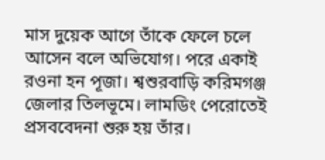মাস দুয়েক আগে তাঁকে ফেলে চলে আসেন বলে অভিযোগ। পরে একাই রওনা হন পূজা। শ্বশুরবাড়ি করিমগঞ্জ জেলার তিলভূমে। লামডিং পেরোতেই প্রসববেদনা শুরু হয় তাঁর।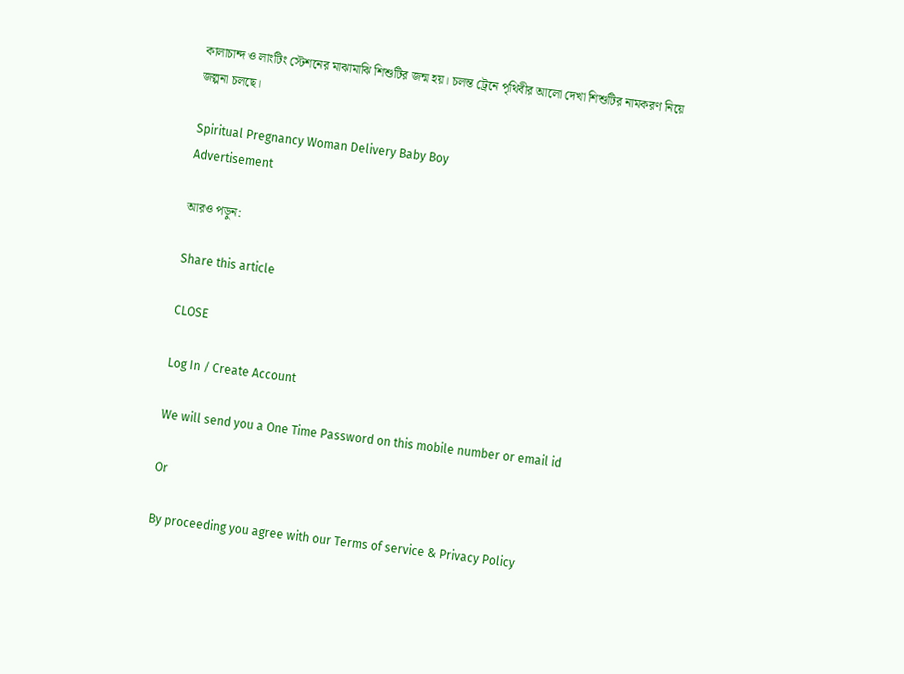কালাচান্দ ও লাংটিং স্টেশনের মাঝামাঝি শিশুটির জন্ম হয়। চলন্ত ট্রেনে পৃথিবীর আলো দেখা শিশুটির নামকরণ নিয়ে জল্পনা চলছে।

Spiritual Pregnancy Woman Delivery Baby Boy
Advertisement

আরও পড়ুন:

Share this article

CLOSE

Log In / Create Account

We will send you a One Time Password on this mobile number or email id

Or

By proceeding you agree with our Terms of service & Privacy Policy